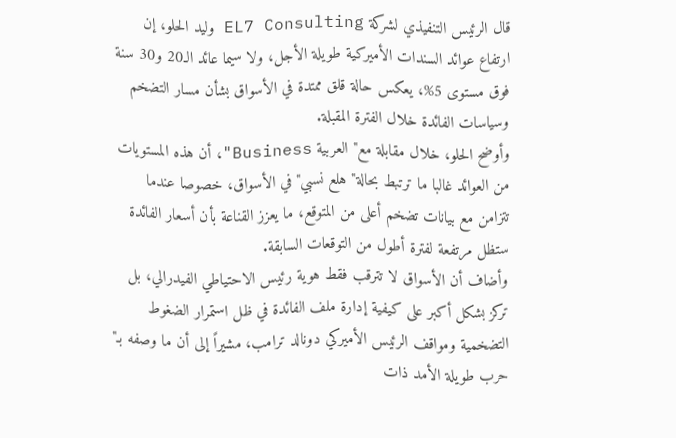قال الرئيس التنفيذي لشركة EL7 Consulting وليد الحلو، إن ارتفاع عوائد السندات الأميركية طويلة الأجل، ولا سيما عائد الـ20 و30 سنة فوق مستوى 5%، يعكس حالة قلق ممتدة في الأسواق بشأن مسار التضخم وسياسات الفائدة خلال الفترة المقبلة.
وأوضح الحلو، خلال مقابلة مع" العربية Business"، أن هذه المستويات من العوائد غالبا ما ترتبط بحالة" هلع نسبي" في الأسواق، خصوصا عندما تتزامن مع بيانات تضخم أعلى من المتوقع، ما يعزز القناعة بأن أسعار الفائدة ستظل مرتفعة لفترة أطول من التوقعات السابقة.
وأضاف أن الأسواق لا تترقب فقط هوية رئيس الاحتياطي الفيدرالي، بل تركز بشكل أكبر على كيفية إدارة ملف الفائدة في ظل استمرار الضغوط التضخمية ومواقف الرئيس الأميركي دونالد ترامب، مشيراً إلى أن ما وصفه بـ" حرب طويلة الأمد ذات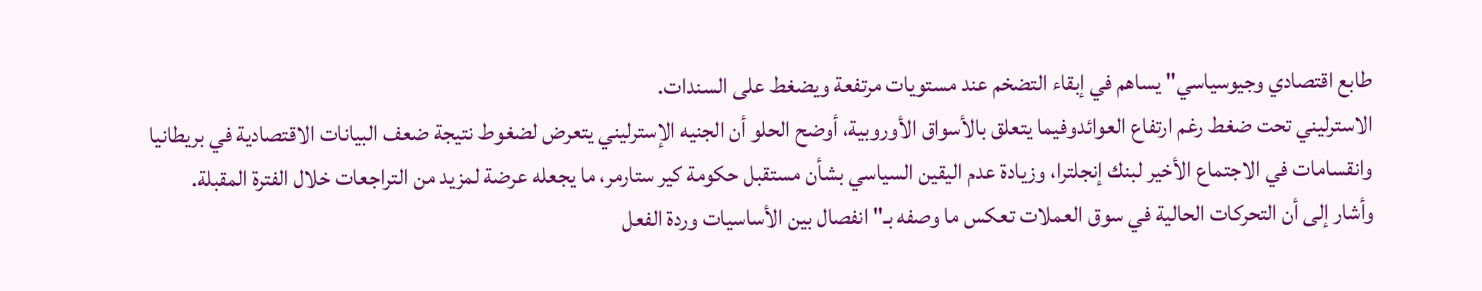طابع اقتصادي وجيوسياسي" يساهم في إبقاء التضخم عند مستويات مرتفعة ويضغط على السندات.
الاسترليني تحت ضغط رغم ارتفاع العوائدوفيما يتعلق بالأسواق الأوروبية، أوضح الحلو أن الجنيه الإسترليني يتعرض لضغوط نتيجة ضعف البيانات الاقتصادية في بريطانيا وانقسامات في الاجتماع الأخير لبنك إنجلترا، وزيادة عدم اليقين السياسي بشأن مستقبل حكومة كير ستارمر، ما يجعله عرضة لمزيد من التراجعات خلال الفترة المقبلة.
وأشار إلى أن التحركات الحالية في سوق العملات تعكس ما وصفه بـ" انفصال بين الأساسيات وردة الفعل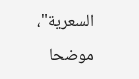السعرية"، موضحا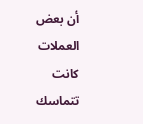أن بعض العملات كانت تتماسك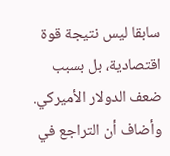سابقا ليس نتيجة قوة اقتصادية، بل بسبب ضعف الدولار الأميركي.
وأضاف أن التراجع في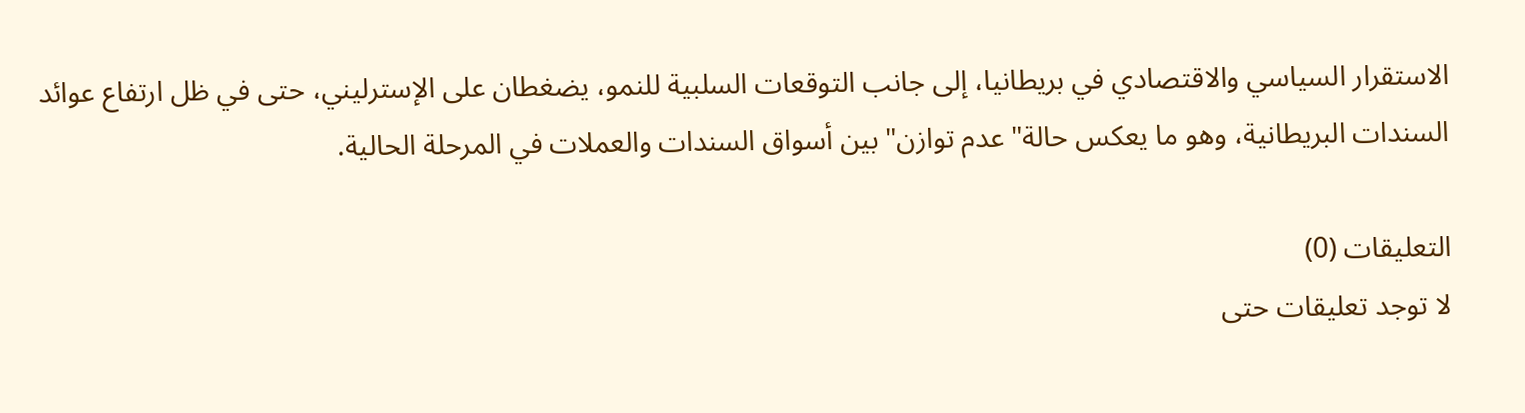الاستقرار السياسي والاقتصادي في بريطانيا، إلى جانب التوقعات السلبية للنمو، يضغطان على الإسترليني، حتى في ظل ارتفاع عوائد السندات البريطانية، وهو ما يعكس حالة" عدم توازن" بين أسواق السندات والعملات في المرحلة الحالية.

التعليقات (0)
لا توجد تعليقات حتى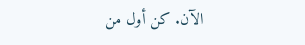الآن. كن أول من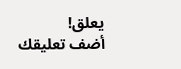يعلق!
أضف تعليقك